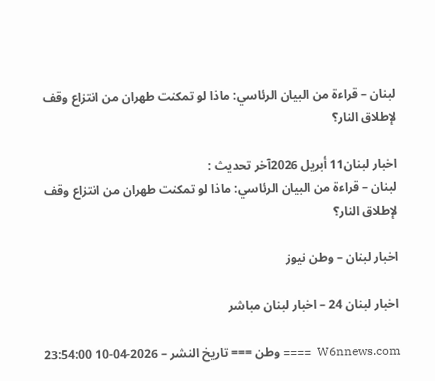لبنان – قراءة من البيان الرئاسي: ماذا لو تمكنت طهران من انتزاع وقف لإطلاق النار؟

اخبار لبنان11 أبريل 2026آخر تحديث :
لبنان – قراءة من البيان الرئاسي: ماذا لو تمكنت طهران من انتزاع وقف لإطلاق النار؟

اخبار لبنان – وطن نيوز

اخبار لبنان 24 – اخبار لبنان مباشر

W6nnews.com  ==== وطن === تاريخ النشر – 2026-04-10 23:54:00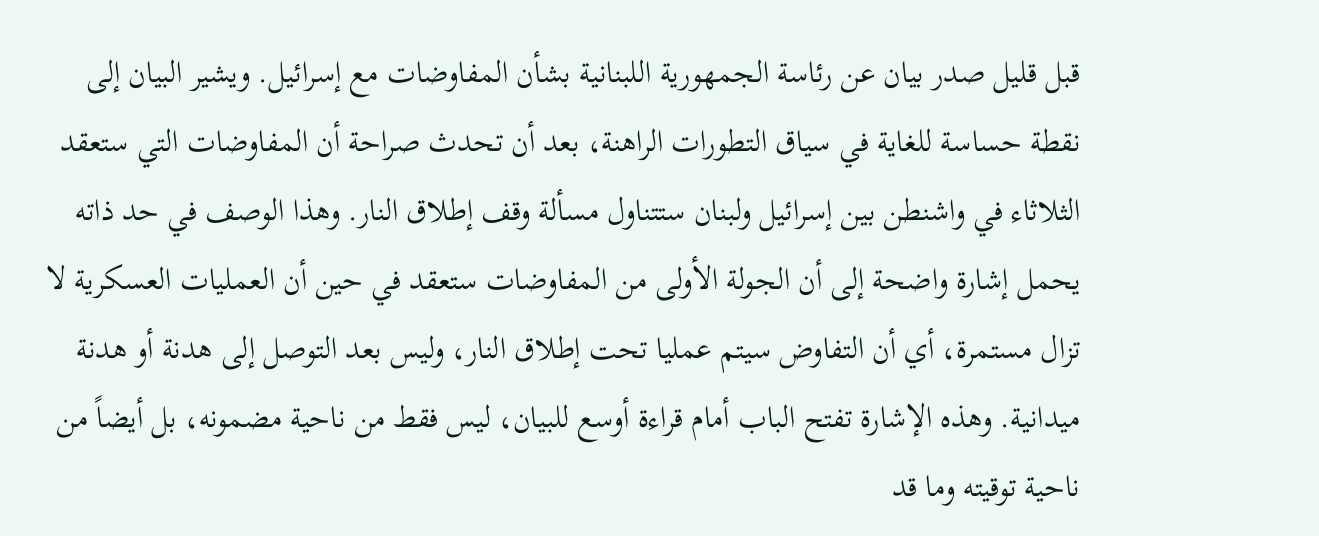قبل قليل صدر بيان عن رئاسة الجمهورية اللبنانية بشأن المفاوضات مع إسرائيل. ويشير البيان إلى نقطة حساسة للغاية في سياق التطورات الراهنة، بعد أن تحدث صراحة أن المفاوضات التي ستعقد الثلاثاء في واشنطن بين إسرائيل ولبنان ستتناول مسألة وقف إطلاق النار. وهذا الوصف في حد ذاته يحمل إشارة واضحة إلى أن الجولة الأولى من المفاوضات ستعقد في حين أن العمليات العسكرية لا تزال مستمرة، أي أن التفاوض سيتم عمليا تحت إطلاق النار، وليس بعد التوصل إلى هدنة أو هدنة ميدانية. وهذه الإشارة تفتح الباب أمام قراءة أوسع للبيان، ليس فقط من ناحية مضمونه، بل أيضاً من ناحية توقيته وما قد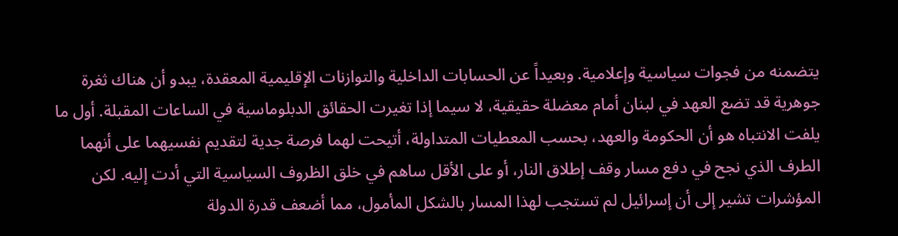يتضمنه من فجوات سياسية وإعلامية. وبعيداً عن الحسابات الداخلية والتوازنات الإقليمية المعقدة، يبدو أن هناك ثغرة جوهرية قد تضع العهد في لبنان أمام معضلة حقيقية، لا سيما إذا تغيرت الحقائق الدبلوماسية في الساعات المقبلة. أول ما يلفت الانتباه هو أن الحكومة والعهد، بحسب المعطيات المتداولة، أتيحت لهما فرصة جدية لتقديم نفسيهما على أنهما الطرف الذي نجح في دفع مسار وقف إطلاق النار، أو على الأقل ساهم في خلق الظروف السياسية التي أدت إليه. لكن المؤشرات تشير إلى أن إسرائيل لم تستجب لهذا المسار بالشكل المأمول، مما أضعف قدرة الدولة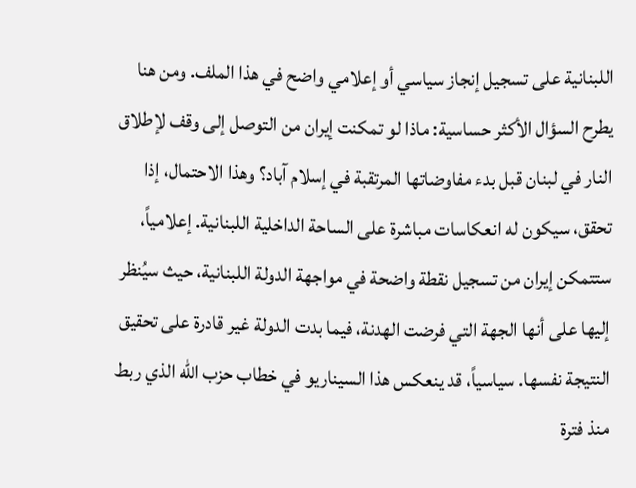اللبنانية على تسجيل إنجاز سياسي أو إعلامي واضح في هذا الملف. ومن هنا يطرح السؤال الأكثر حساسية: ماذا لو تمكنت إيران من التوصل إلى وقف لإطلاق النار في لبنان قبل بدء مفاوضاتها المرتقبة في إسلام آباد؟ وهذا الاحتمال، إذا تحقق، سيكون له انعكاسات مباشرة على الساحة الداخلية اللبنانية. إعلامياً، ستتمكن إيران من تسجيل نقطة واضحة في مواجهة الدولة اللبنانية، حيث سيُنظر إليها على أنها الجهة التي فرضت الهدنة، فيما بدت الدولة غير قادرة على تحقيق النتيجة نفسها. سياسياً، قد ينعكس هذا السيناريو في خطاب حزب الله الذي ربط منذ فترة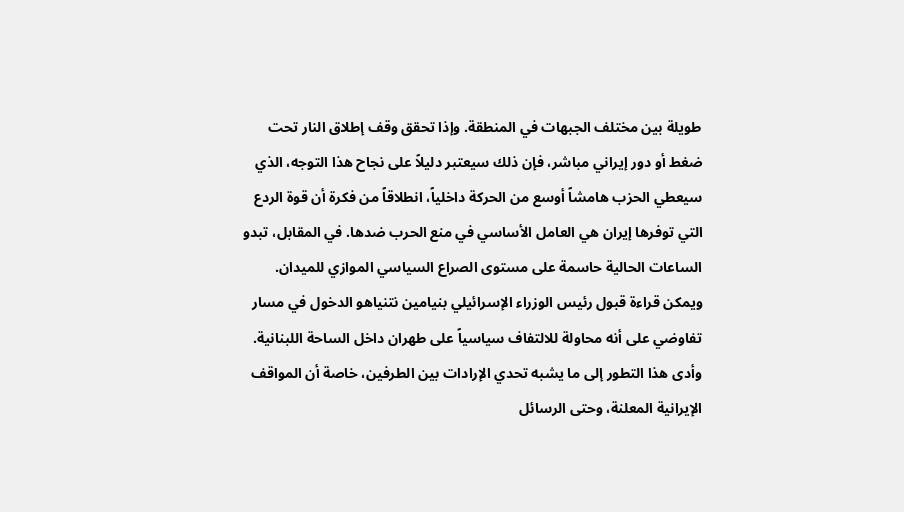طويلة بين مختلف الجبهات في المنطقة. وإذا تحقق وقف إطلاق النار تحت ضغط أو دور إيراني مباشر، فإن ذلك سيعتبر دليلاً على نجاح هذا التوجه، الذي سيعطي الحزب هامشاً أوسع من الحركة داخلياً، انطلاقاً من فكرة أن قوة الردع التي توفرها إيران هي العامل الأساسي في منع الحرب ضدها. في المقابل، تبدو الساعات الحالية حاسمة على مستوى الصراع السياسي الموازي للميدان. ويمكن قراءة قبول رئيس الوزراء الإسرائيلي بنيامين نتنياهو الدخول في مسار تفاوضي على أنه محاولة للالتفاف سياسياً على طهران داخل الساحة اللبنانية. وأدى هذا التطور إلى ما يشبه تحدي الإرادات بين الطرفين، خاصة أن المواقف الإيرانية المعلنة، وحتى الرسائل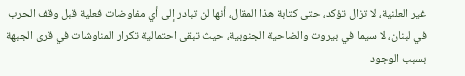غير العلنية، لا تزال تؤكد، حتى كتابة هذا المقال، أنها لن تبادر إلى أي مفاوضات فعلية قبل وقف الحرب في لبنان، لا سيما في بيروت والضاحية الجنوبية، حيث تبقى احتمالية تكرار المناوشات في قرى الجبهة بسبب الوجود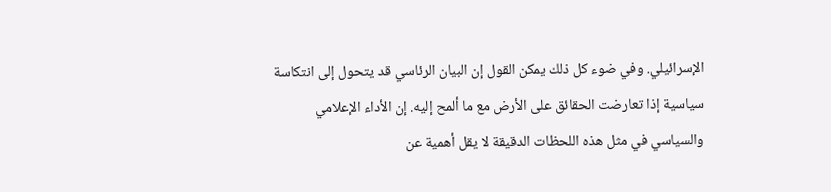الإسرائيلي. وفي ضوء كل ذلك يمكن القول إن البيان الرئاسي قد يتحول إلى انتكاسة سياسية إذا تعارضت الحقائق على الأرض مع ما ألمح إليه. إن الأداء الإعلامي والسياسي في مثل هذه اللحظات الدقيقة لا يقل أهمية عن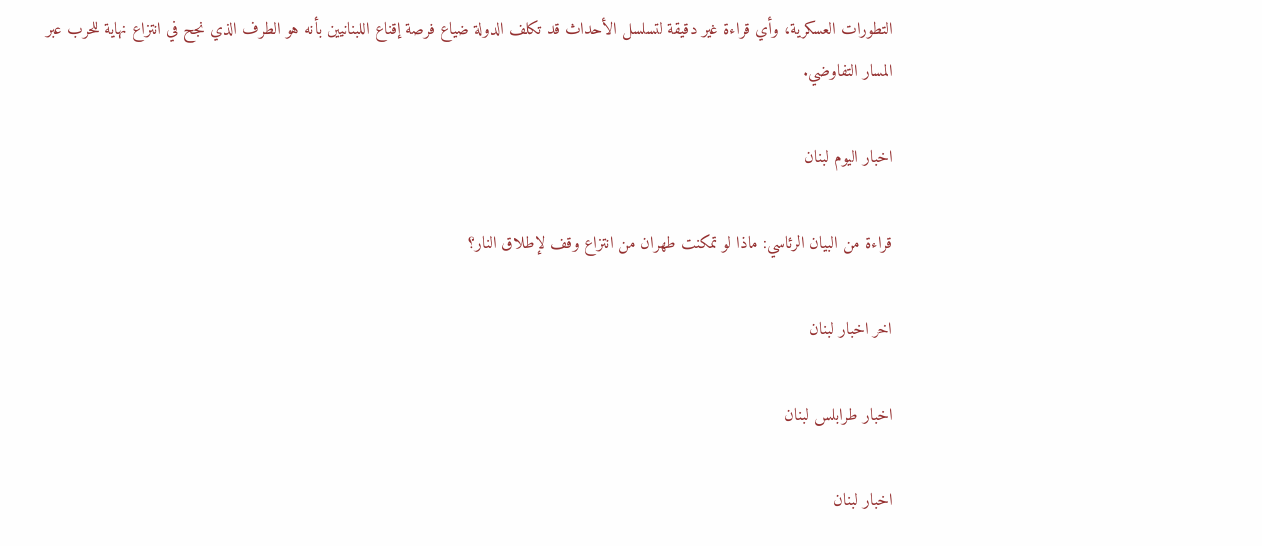التطورات العسكرية، وأي قراءة غير دقيقة لتسلسل الأحداث قد تكلف الدولة ضياع فرصة إقناع اللبنانيين بأنه هو الطرف الذي نجح في انتزاع نهاية للحرب عبر المسار التفاوضي.

اخبار اليوم لبنان

قراءة من البيان الرئاسي: ماذا لو تمكنت طهران من انتزاع وقف لإطلاق النار؟

اخر اخبار لبنان

اخبار طرابلس لبنان

اخبار لبنان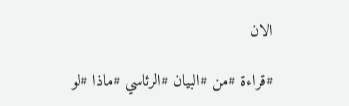الان

#قراءة #من #البيان #الرئاسي #ماذا #لو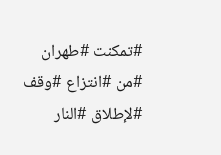#تمكنت #طهران #من #انتزاع #وقف #لإطلاق #النار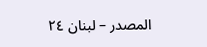المصدر – لبنان ٢٤